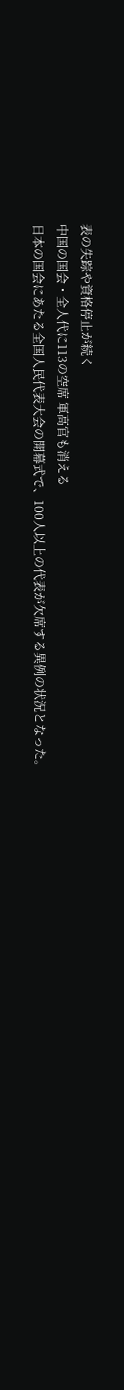表の失踪や資格停止が続く
中国の国会・全人代に113の空席 軍高官も消える
日本の国会にあたる全国人民代表大会の開幕式で、100人以上の代表が欠席する異例の状況となった。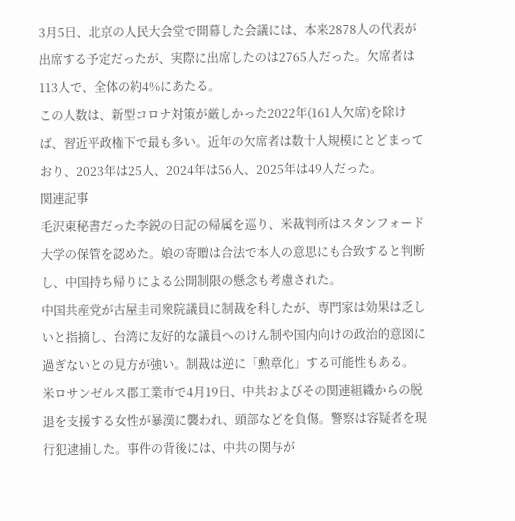3月5日、北京の人民大会堂で開幕した会議には、本来2878人の代表が出席する予定だったが、実際に出席したのは2765人だった。欠席者は113人で、全体の約4%にあたる。
この人数は、新型コロナ対策が厳しかった2022年(161人欠席)を除けば、習近平政権下で最も多い。近年の欠席者は数十人規模にとどまっており、2023年は25人、2024年は56人、2025年は49人だった。
関連記事
毛沢東秘書だった李鋭の日記の帰属を巡り、米裁判所はスタンフォード大学の保管を認めた。娘の寄贈は合法で本人の意思にも合致すると判断し、中国持ち帰りによる公開制限の懸念も考慮された。
中国共産党が古屋圭司衆院議員に制裁を科したが、専門家は効果は乏しいと指摘し、台湾に友好的な議員へのけん制や国内向けの政治的意図に過ぎないとの見方が強い。制裁は逆に「勲章化」する可能性もある。
米ロサンゼルス郡工業市で4月19日、中共およびその関連組織からの脱退を支援する女性が暴漢に襲われ、頭部などを負傷。警察は容疑者を現行犯逮捕した。事件の背後には、中共の関与が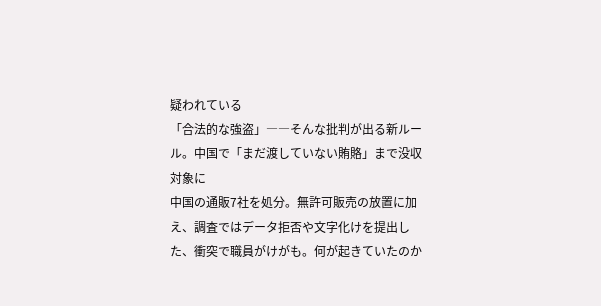疑われている
「合法的な強盗」――そんな批判が出る新ルール。中国で「まだ渡していない賄賂」まで没収対象に
中国の通販7社を処分。無許可販売の放置に加え、調査ではデータ拒否や文字化けを提出した、衝突で職員がけがも。何が起きていたのか